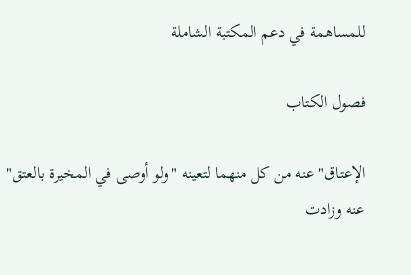للمساهمة في دعم المكتبة الشاملة

فصول الكتاب

الإعتاق" عنه من كل منهما لتعينه "ولو أوصى في المخيرة بالعتق" عنه وزادت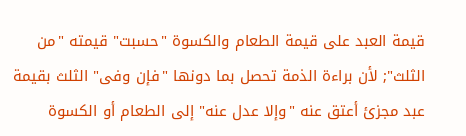قيمة العبد على قيمة الطعام والكسوة "حسبت" قيمته "من الثلث"; لأن براءة الذمة تحصل بما دونها "فإن وفى" الثلث بقيمة عبد مجزئ أعتق عنه "وإلا عدل عنه" إلى الطعام أو الكسوة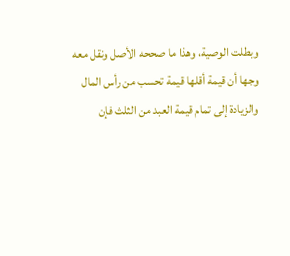وبطلت الوصية، وهذا ما صححه الأصل ونقل معه وجها أن قيمة أقلها قيمة تحسب من رأس المال والزيادة إلى تمام قيمة العبد من الثلث فإن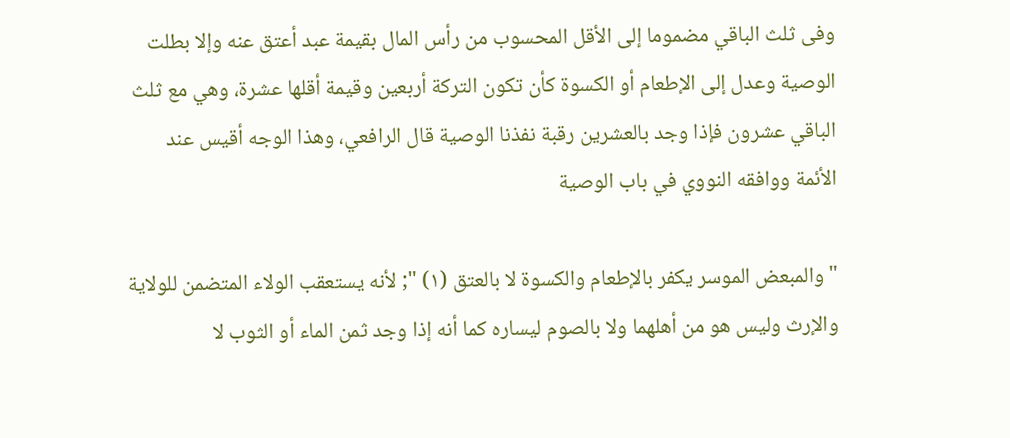وفى ثلث الباقي مضموما إلى الأقل المحسوب من رأس المال بقيمة عبد أعتق عنه وإلا بطلت الوصية وعدل إلى الإطعام أو الكسوة كأن تكون التركة أربعين وقيمة أقلها عشرة، وهي مع ثلث الباقي عشرون فإذا وجد بالعشرين رقبة نفذنا الوصية قال الرافعي، وهذا الوجه أقيس عند الأئمة ووافقه النووي في باب الوصية

"والمبعض الموسر يكفر بالإطعام والكسوة لا بالعتق (١) "; لأنه يستعقب الولاء المتضمن للولاية والإرث وليس هو من أهلهما ولا بالصوم ليساره كما أنه إذا وجد ثمن الماء أو الثوب لا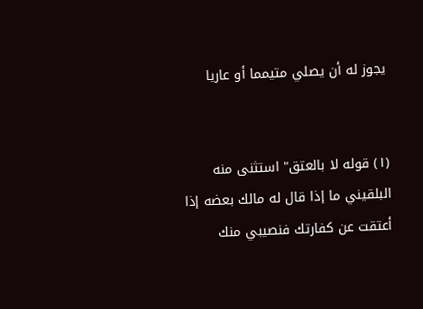يجوز له أن يصلي متيمما أو عاريا


(١) قوله لا بالعتق" استثنى منه البلقيني ما إذا قال له مالك بعضه إذا أعتقت عن كفارتك فنصيبي منك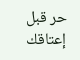حر قبل إعتاقك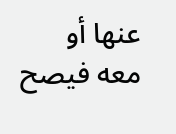عنها أو معه فيصح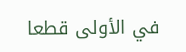في الأولى قطعا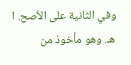وفي الثانية على الأصح. ا هـ. وهو مأخوذ من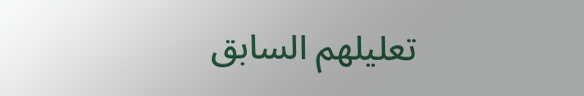تعليلهم السابق